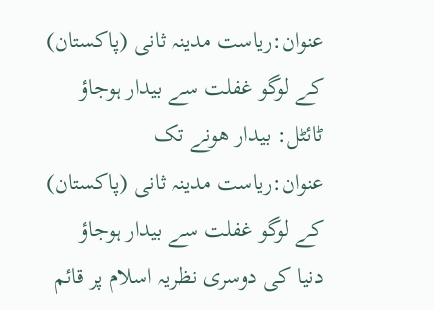عنوان:ریاست مدینہ ثانی (پاکستان) کے لوگو غفلت سے بیدار ہوجاؤ
ٹائٹل: بیدار ھونے تک
عنوان:ریاست مدینہ ثانی (پاکستان) کے لوگو غفلت سے بیدار ہوجاؤ
دنیا کی دوسری نظریہ اسلام پر قائم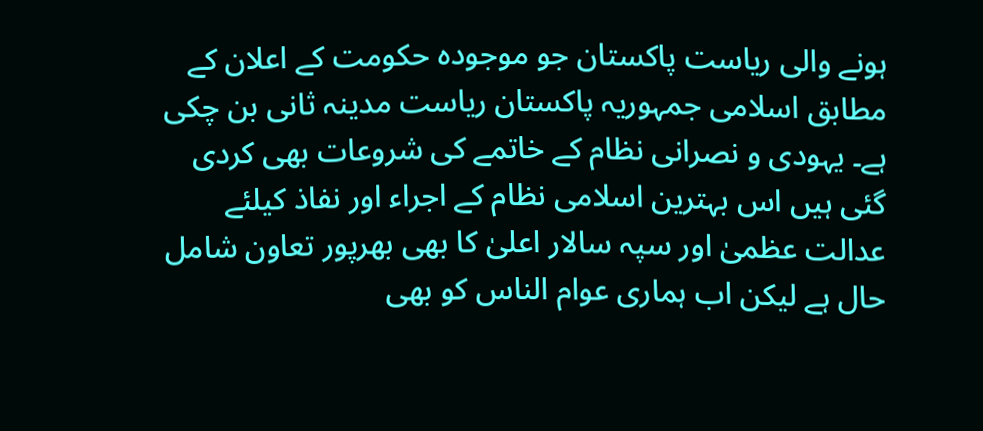ہونے والی ریاست پاکستان جو موجودہ حکومت کے اعلان کے مطابق اسلامی جمہوریہ پاکستان ریاست مدینہ ثانی بن چکی ہے۔ یہودی و نصرانی نظام کے خاتمے کی شروعات بھی کردی گئی ہیں اس بہترین اسلامی نظام کے اجراء اور نفاذ کیلئے عدالت عظمیٰ اور سپہ سالار اعلیٰ کا بھی بھرپور تعاون شامل حال ہے لیکن اب ہماری عوام الناس کو بھی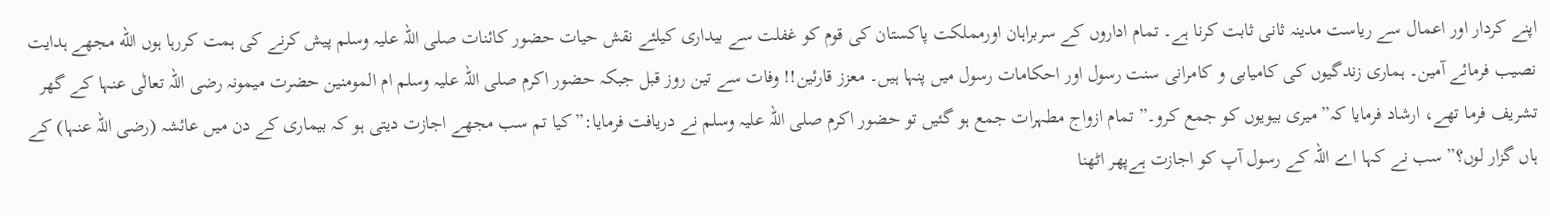اپنے کردار اور اعمال سے ریاست مدینہ ثانی ثابت کرنا ہے۔ تمام اداروں کے سربراہان اورمملکت پاکستان کی قوم کو غفلت سے بیداری کیلئے نقش حیات حضور کائنات صلی اللہ علیہ وسلم پیش کرنے کی ہمت کررہا ہوں الله مجھے ہدایت نصیب فرمائے آمین۔ ہماری زندگیوں کی کامیابی و کامرانی سنت رسول اور احکامات رسول میں پنہا ہیں۔ معزز قارئین!! وفات سے تین روز قبل جبکہ حضور اکرم صلی اللہ علیہ وسلم ام المومنین حضرت میمونہ رضی اللہ تعالٰی عنہا کے گھر تشریف فرما تھے، ارشاد فرمایا کہ”میری بیویوں کو جمع کرو۔” تمام ازواج مطہرات جمع ہو گئیں تو حضور اکرم صلی اللہ علیہ وسلم نے دریافت فرمایا:”کیا تم سب مجھے اجازت دیتی ہو کہ بیماری کے دن میں عائشہ (رضی اللہ عنہا) کے ہاں گزار لوں؟” سب نے کہا اے اللہ کے رسول آپ کو اجازت ہےپھر اٹھنا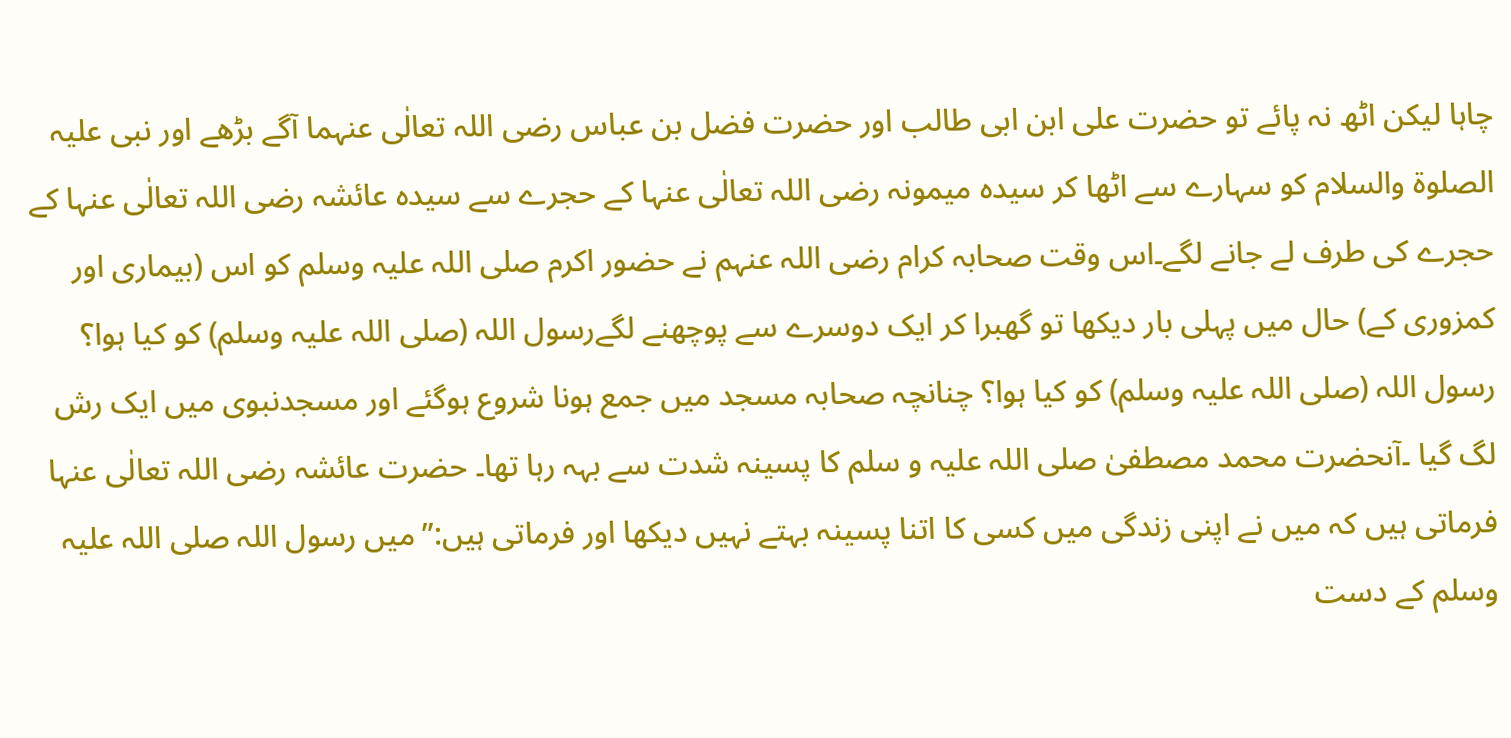چاہا لیکن اٹھ نہ پائے تو حضرت علی ابن ابی طالب اور حضرت فضل بن عباس رضی اللہ تعالٰی عنہما آگے بڑھے اور نبی علیہ الصلوة والسلام کو سہارے سے اٹھا کر سیدہ میمونہ رضی اللہ تعالٰی عنہا کے حجرے سے سیدہ عائشہ رضی اللہ تعالٰی عنہا کے حجرے کی طرف لے جانے لگے۔اس وقت صحابہ کرام رضی اللہ عنہم نے حضور اکرم صلی اللہ علیہ وسلم کو اس (بیماری اور کمزوری کے) حال میں پہلی بار دیکھا تو گھبرا کر ایک دوسرے سے پوچھنے لگےرسول اللہ (صلی اللہ علیہ وسلم) کو کیا ہوا؟
رسول اللہ (صلی اللہ علیہ وسلم) کو کیا ہوا؟ چنانچہ صحابہ مسجد میں جمع ہونا شروع ہوگئے اور مسجدنبوی میں ایک رش لگ گیا ۔آنحضرت محمد مصطفیٰ صلی اللہ علیہ و سلم کا پسینہ شدت سے بہہ رہا تھا۔ حضرت عائشہ رضی اللہ تعالٰی عنہا فرماتی ہیں کہ میں نے اپنی زندگی میں کسی کا اتنا پسینہ بہتے نہیں دیکھا اور فرماتی ہیں:”میں رسول اللہ صلی اللہ علیہ وسلم کے دست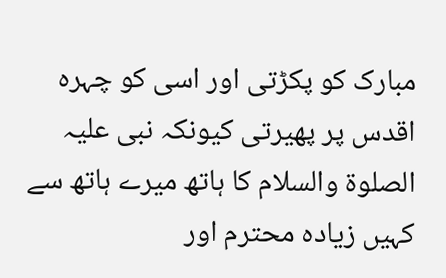مبارک کو پکڑتی اور اسی کو چہرہ اقدس پر پھیرتی کیونکہ نبی علیہ الصلوة والسلام کا ہاتھ میرے ہاتھ سے کہیں زیادہ محترم اور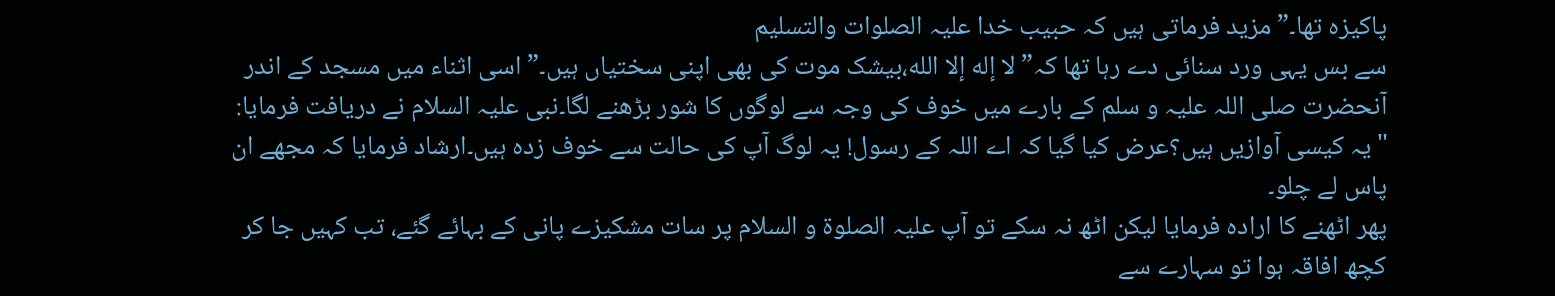پاکیزہ تھا۔” مزید فرماتی ہیں کہ حبیب خدا علیہ الصلوات والتسلیم
سے بس یہی ورد سنائی دے رہا تھا کہ”لا إله إلا الله،بیشک موت کی بھی اپنی سختیاں ہیں۔”اسی اثناء میں مسجد کے اندر آنحضرت صلی اللہ علیہ و سلم کے بارے میں خوف کی وجہ سے لوگوں کا شور بڑھنے لگا۔نبی علیہ السلام نے دریافت فرمایا:
"یہ کیسی آوازیں ہیں؟عرض کیا گیا کہ اے اللہ کے رسول! یہ لوگ آپ کی حالت سے خوف زدہ ہیں۔ارشاد فرمایا کہ مجھے ان پاس لے چلو۔
پھر اٹھنے کا ارادہ فرمایا لیکن اٹھ نہ سکے تو آپ علیہ الصلوة و السلام پر سات مشکیزے پانی کے بہائے گئے، تب کہیں جا کر کچھ افاقہ ہوا تو سہارے سے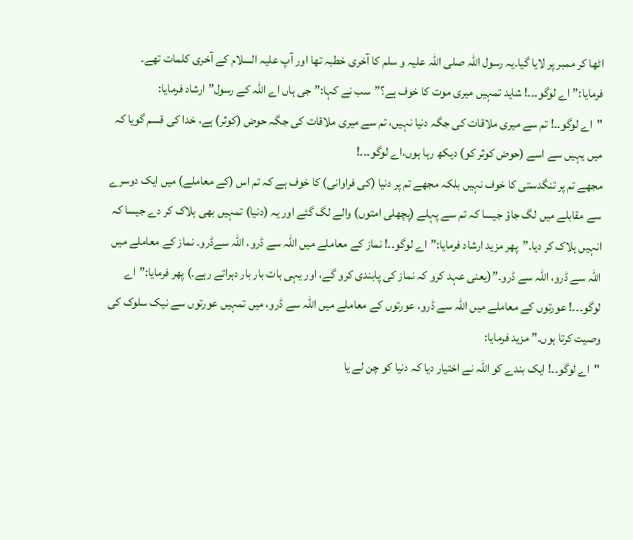اٹھا کر ممبر پر لایا گیا۔یہ رسول اللہ صلی اللہ علیہ و سلم کا آخری خطبہ تھا اور آپ علیہ السلام کے آخری کلمات تھے۔
فرمایا:” اے لوگو۔۔۔! شاید تمہیں میری موت کا خوف ہے؟”سب نے کہا:”جی ہاں اے اللہ کے رسول” ارشاد فرمایا:
"اے لوگو۔۔! تم سے میری ملاقات کی جگہ دنیا نہیں، تم سے میری ملاقات کی جگہ حوض (کوثر) ہے، خدا کی قسم گویا کہ میں یہیں سے اسے (حوض کوثر کو) دیکھ رہا ہوں،اے لوگو۔۔۔!
مجھے تم پر تنگدستی کا خوف نہیں بلکہ مجھے تم پر دنیا (کی فراوانی) کا خوف ہے کہ تم اس (کے معاملے) میں ایک دوسرے سے مقابلے میں لگ جاؤ جیسا کہ تم سے پہلے (پچھلی امتوں) والے لگ گئے اور یہ (دنیا) تمہیں بھی ہلاک کر دے جیسا کہ انہیں ہلاک کر دیا۔”پھر مزید ارشاد فرمایا:”اے لوگو۔۔! نماز کے معاملے میں اللہ سے ڈرو، اللہ سےڈرو۔ نماز کے معاملے میں اللہ سے ڈرو، اللہ سے ڈرو۔”(یعنی عہد کرو کہ نماز کی پابندی کرو گے، اور یہی بات بار بار دہراتے رہے۔) پھر فرمایا:”اے لوگو۔۔۔! عورتوں کے معاملے میں اللہ سے ڈرو، عورتوں کے معاملے میں اللہ سے ڈرو، میں تمہیں عورتوں سے نیک سلوک کی وصیت کرتا ہوں۔” مزید فرمایا:
"اے لوگو۔۔! ایک بندے کو اللہ نے اختیار دیا کہ دنیا کو چن لے یا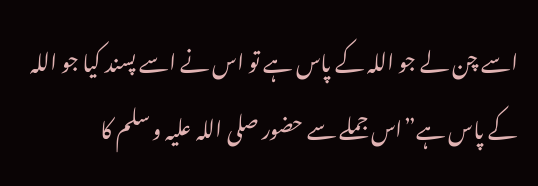اسے چن لے جو اللہ کے پاس ہے تو اس نے اسے پسند کیا جو اللہ کے پاس ہے”اس جملے سے حضور صلی اللہ علیہ و سلم کا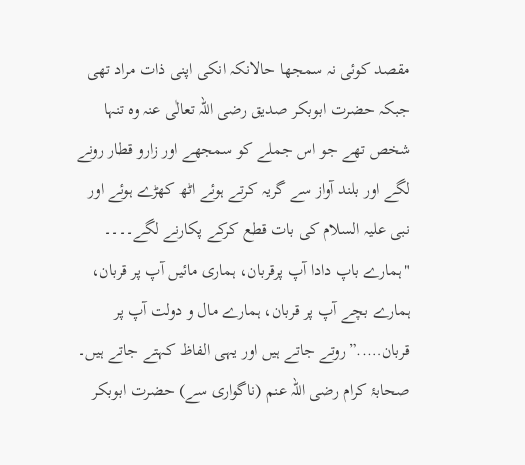مقصد کوئی نہ سمجھا حالانکہ انکی اپنی ذات مراد تھی جبکہ حضرت ابوبکر صدیق رضی اللہ تعالٰی عنہ وہ تنہا شخص تھے جو اس جملے کو سمجھے اور زارو قطار رونے لگے اور بلند آواز سے گریہ کرتے ہوئے اٹھ کھڑے ہوئے اور نبی علیہ السلام کی بات قطع کرکے پکارنے لگے۔۔۔۔ "ہمارے باپ دادا آپ پرقربان، ہماری مائیں آپ پر قربان، ہمارے بچے آپ پر قربان، ہمارے مال و دولت آپ پر قربان…..”روتے جاتے ہیں اور یہی الفاظ کہتے جاتے ہیں۔
صحابۂ کرام رضی اللہ عنم (ناگواری سے) حضرت ابوبکر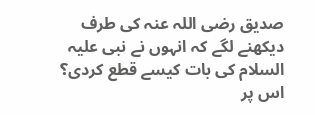صدیق رضی اللہ عنہ کی طرف دیکھنے لگے کہ انہوں نے نبی علیہ السلام کی بات کیسے قطع کردی؟ اس پر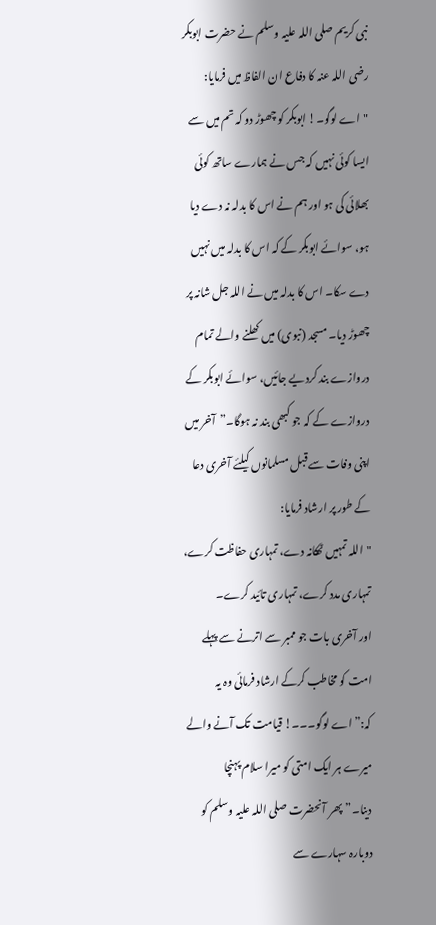نبی کریم صلی اللہ علیہ وسلم نے حضرت ابوبکر رضی اللہ عنہ کا دفاع ان الفاظ میں فرمایا: "اے لوگو۔! ابوبکر کو چھوڑ دو کہ تم میں سے ایسا کوئی نہیں کہ جس نے ہمارے ساتھ کوئی بھلائی کی ہو اور ہم نے اس کا بدلہ نہ دے دیا ہو، سوائے ابوبکر کے کہ اس کا بدلہ میں نہیں دے سکا۔ اس کا بدلہ میں نے اللہ جل شانہ پر چھوڑ دیا۔ مسجد (نبوی) میں کھلنے والے تمام دروازے بند کردیے جائیں، سوائے ابوبکر کے دروازے کے کہ جو کبھی بند نہ ہوگا۔”آخر میں اپنی وفات سے قبل مسلمانوں کیلئے آخری دعا کے طور پر ارشاد فرمایا:
"اللہ تمہیں ٹھکانہ دے، تمہاری حفاظت کرے، تمہاری مدد کرے، تمہاری تائید کرے۔
اور آخری بات جو ممبر سے اترنے سے پہلے امت کو مخاطب کرکے ارشاد فرمائی وہ یہ کہ:”اے لوگو۔۔۔! قیامت تک آنے والے میرے ہر ایک امتی کو میرا سلام پہنچا دینا۔”پھر آنحضرت صلی اللہ علیہ وسلم کو دوبارہ سہارے سے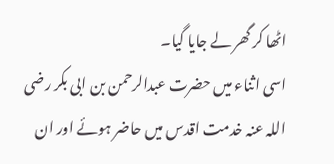اٹھا کر گھر لے جایا گیا۔
اسی اثناء میں حضرت عبدالرحمن بن ابی بکر رضی اللہ عنہ خدمت اقدس میں حاضر ہوئے اور ان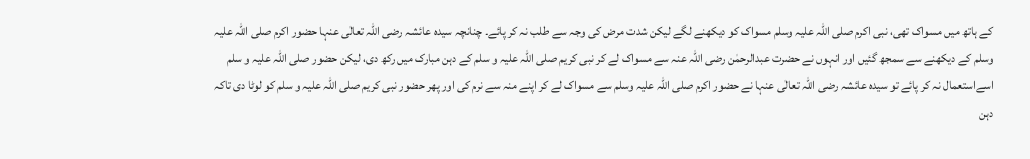کے ہاتھ میں مسواک تھی، نبی اکرم صلی اللہ علیہ وسلم مسواک کو دیکھنے لگے لیکن شدت مرض کی وجہ سے طلب نہ کر پائے۔ چنانچہ سیدہ عائشہ رضی اللہ تعالٰی عنہا حضور اکرم صلی اللہ علیہ وسلم کے دیکھنے سے سمجھ گئیں اور انہوں نے حضرت عبدالرحمٰن رضی اللہ عنہ سے مسواک لے کر نبی کریم صلی اللہ علیہ و سلم کے دہن مبارک میں رکھ دی، لیکن حضور صلی اللہ علیہ و سلم اسےاستعمال نہ کر پائے تو سیدہ عائشہ رضی اللہ تعالٰی عنہا نے حضور اکرم صلی اللہ علیہ وسلم سے مسواک لے کر اپنے منہ سے نرم کی اور پھر حضور نبی کریم صلی اللہ علیہ و سلم کو لوٹا دی تاکہ دہن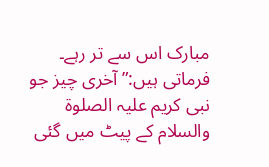مبارک اس سے تر رہے۔
فرماتی ہیں:” آخری چیز جو نبی کریم علیہ الصلوة والسلام کے پیٹ میں گئی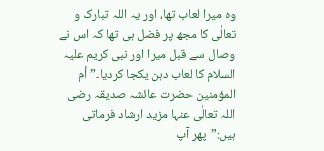وہ میرا لعاب تھا، اور یہ اللہ تبارک و تعالٰی کا مجھ پر فضل ہی تھا کہ اس نے وصال سے قبل میرا اور نبی کریم علیہ السلام کا لعاب دہن یکجا کردیا۔”أم المؤمنين حضرت عائشہ صدیقہ رضی اللہ تعالٰی عنہا مزید ارشاد فرماتی ہیں:”پھر آپ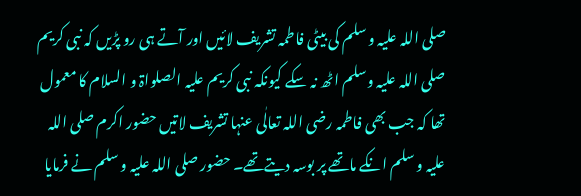صلی اللہ علیہ و سلم کی بیٹی فاطمہ تشریف لائیں اور آتے ہی رو پڑیں کہ نبی کریم صلی اللہ علیہ وسلم اٹھ نہ سکے کیونکہ نبی کریم علیہ الصلواۃ و السلام کا معمول تھا کہ جب بھی فاطمہ رضی اللہ تعالٰی عنہا تشریف لاتیں حضور اکرم صلی اللہ علیہ و سلم انکے ماتھے پر بوسہ دیتےتھے۔ حضور صلی اللہ علیہ و سلم نے فرمایا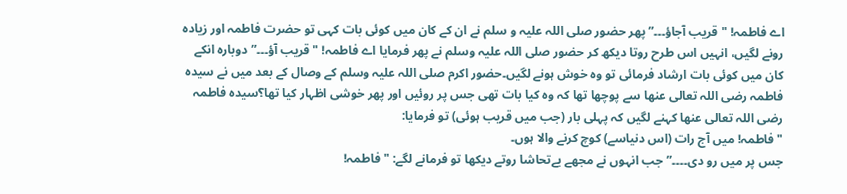اے فاطمہ! "قریب آجاؤ۔۔۔”پھر حضور صلی اللہ علیہ و سلم نے ان کے کان میں کوئی بات کہی تو حضرت فاطمہ اور زیادہ رونے لگیں، انہیں اس طرح روتا دیکھ کر حضور صلی اللہ علیہ وسلم نے پھر فرمایا اے فاطمہ! "قریب آؤ۔۔۔”دوبارہ انکے کان میں کوئی بات ارشاد فرمائی تو وہ خوش ہونے لگیں۔حضور اکرم صلی اللہ علیہ وسلم کے وصال کے بعد میں نے سیدہ فاطمہ رضی اللہ تعالی عنھا سے پوچھا تھا کہ وہ کیا بات تھی جس پر روئیں اور پھر خوشی اظہار کیا تھا؟سیدہ فاطمہ رضی اللہ تعالی عنھا کہنے لگیں کہ پہلی بار (جب میں قریب ہوئی) تو فرمایا:
"فاطمہ! میں آج رات (اس دنیاسے) کوچ کرنے والا ہوں۔
جس پر میں رو دی۔۔۔۔”جب انہوں نے مجھے بےتحاشا روتے دیکھا تو فرمانے لگے: "فاطمہ!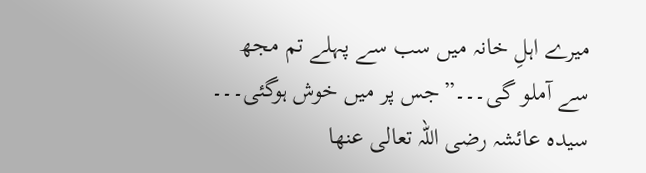میرے اہلِ خانہ میں سب سے پہلے تم مجھ سے آملو گی۔۔۔”جس پر میں خوش ہوگئی۔۔۔ سیدہ عائشہ رضی اللہ تعالی عنھا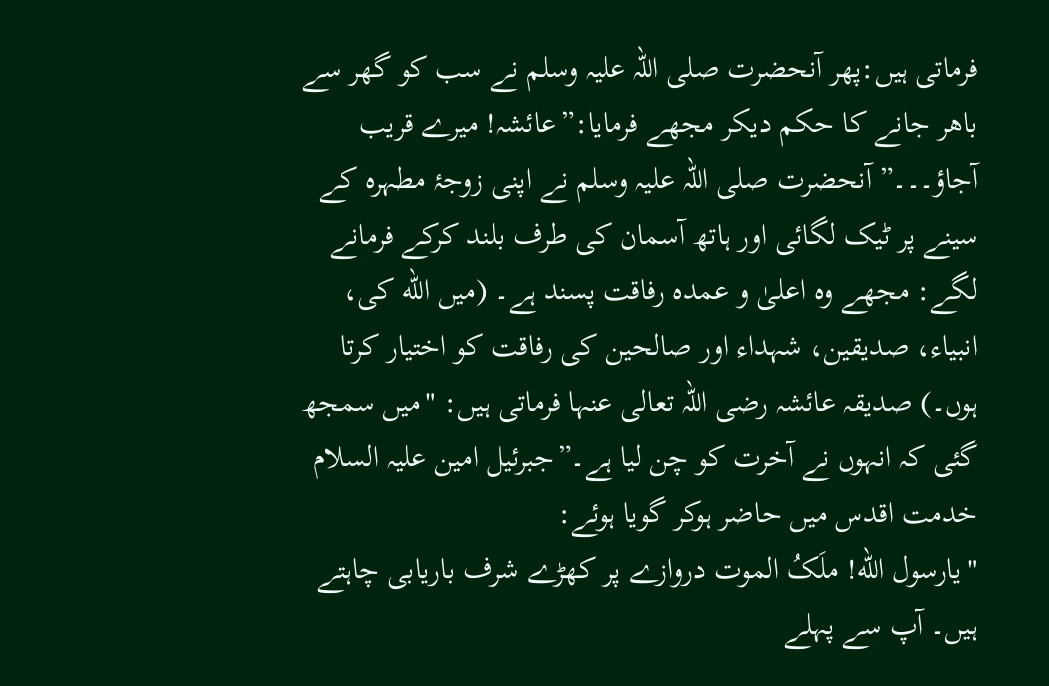فرماتی ہیں:پھر آنحضرت صلی اللہ علیہ وسلم نے سب کو گھر سے باھر جانے کا حکم دیکر مجھے فرمایا:”عائشہ! میرے قریب آجاؤ۔۔۔”آنحضرت صلی اللہ علیہ وسلم نے اپنی زوجۂ مطہرہ کے سینے پر ٹیک لگائی اور ہاتھ آسمان کی طرف بلند کرکے فرمانے لگے: مجھے وہ اعلیٰ و عمدہ رفاقت پسند ہے۔ (میں الله کی، انبیاء، صدیقین، شہداء اور صالحین کی رفاقت کو اختیار کرتا ہوں۔) صدیقہ عائشہ رضی اللہ تعالی عنہا فرماتی ہیں: "میں سمجھ گئی کہ انہوں نے آخرت کو چن لیا ہے۔”جبرئیل امین علیہ السلام خدمت اقدس میں حاضر ہوکر گویا ہوئے:
"یارسول الله! ملَکُ الموت دروازے پر کھڑے شرف باریابی چاہتے ہیں۔ آپ سے پہلے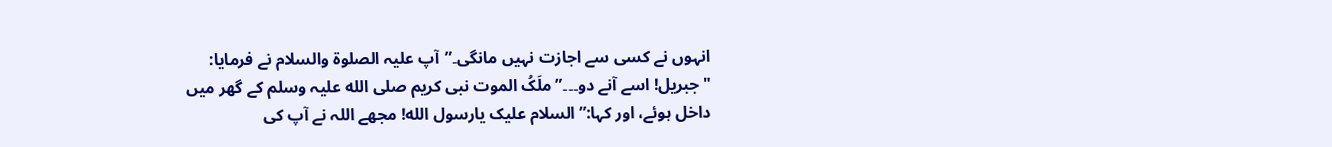انہوں نے کسی سے اجازت نہیں مانگی۔”آپ علیہ الصلوة والسلام نے فرمایا:
"جبریل! اسے آنے دو۔۔۔”ملَکُ الموت نبی کریم صلی الله علیہ وسلم کے گھر میں داخل ہوئے، اور کہا:”السلام علیک یارسول الله! مجھے اللہ نے آپ کی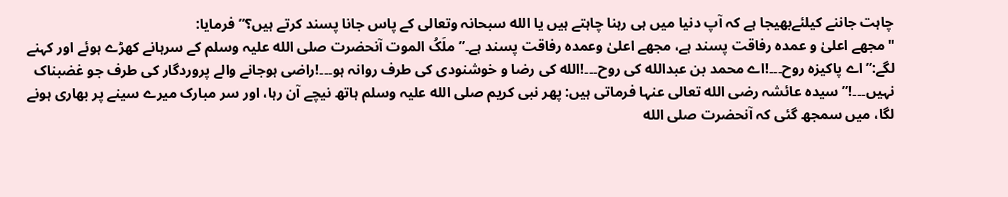چاہت جاننے کیلئےبھیجا ہے کہ آپ دنیا میں ہی رہنا چاہتے ہیں یا الله سبحانہ وتعالی کے پاس جانا پسند کرتے ہیں؟”فرمایا:
"مجھے اعلیٰ و عمدہ رفاقت پسند ہے، مجھے اعلیٰ وعمدہ رفاقت پسند ہے۔”ملَکُ الموت آنحضرت صلی الله علیہ وسلم کے سرہانے کھڑے ہوئے اور کہنے لگے:”اے پاکیزہ روح۔۔۔!اے محمد بن عبدالله کی روح۔۔۔!الله کی رضا و خوشنودی کی طرف روانہ ہو۔۔۔!راضی ہوجانے والے پروردگار کی طرف جو غضبناک نہیں۔۔۔!” سیدہ عائشہ رضی الله تعالی عنہا فرماتی ہیں: پھر نبی کریم صلی الله علیہ وسلم ہاتھ نیچے آن رہا، اور سر مبارک میرے سینے پر بھاری ہونے لگا، میں سمجھ گئی کہ آنحضرت صلی الله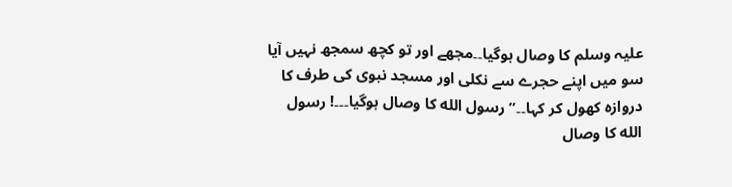علیہ وسلم کا وصال ہوگیا۔۔مجھے اور تو کچھ سمجھ نہیں آیا سو میں اپنے حجرے سے نکلی اور مسجد نبوی کی طرف کا دروازہ کھول کر کہا۔۔”رسول الله کا وصال ہوگیا۔۔۔! رسول الله کا وصال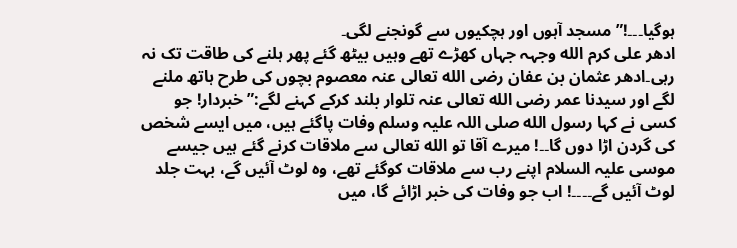ہوگیا۔۔۔!”مسجد آہوں اور ہچکیوں سے گونجنے لگی۔
ادھر علی کرم الله وجہہ جہاں کھڑے تھے وہیں بیٹھ گئے پھر ہلنے کی طاقت تک نہ رہی۔ادھر عثمان بن عفان رضی الله تعالی عنہ معصوم بچوں کی طرح ہاتھ ملنے لگے اور سیدنا عمر رضی الله تعالی عنہ تلوار بلند کرکے کہنے لگے:”خبردار! جو کسی نے کہا رسول الله صلی اللہ علیہ وسلم وفات پاگئے ہیں، میں ایسے شخص کی گردن اڑا دوں گا۔۔! میرے آقا تو الله تعالی سے ملاقات کرنے گئے ہیں جیسے موسی علیہ السلام اپنے رب سے ملاقات کوگئے تھے، وہ لوٹ آئیں گے، بہت جلد لوٹ آئیں گے۔۔۔۔! اب جو وفات کی خبر اڑائے گا، میں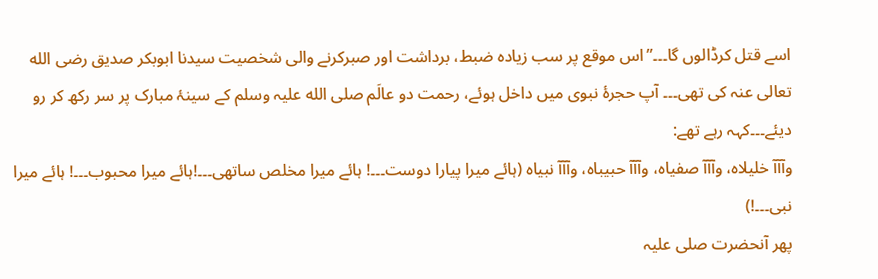اسے قتل کرڈالوں گا۔۔۔”اس موقع پر سب زیادہ ضبط، برداشت اور صبرکرنے والی شخصیت سیدنا ابوبکر صدیق رضی الله تعالی عنہ کی تھی۔۔۔ آپ حجرۂ نبوی میں داخل ہوئے، رحمت دو عالَم صلی الله علیہ وسلم کے سینۂ مبارک پر سر رکھ کر رو دیئے۔۔۔کہہ رہے تھے:
وآآآ خليلاه، وآآآ صفياه، وآآآ حبيباه، وآآآ نبياه (ہائے میرا پیارا دوست۔۔۔! ہائے میرا مخلص ساتھی۔۔۔!ہائے میرا محبوب۔۔۔! ہائے میرا نبی۔۔۔!)
پھر آنحضرت صلی علیہ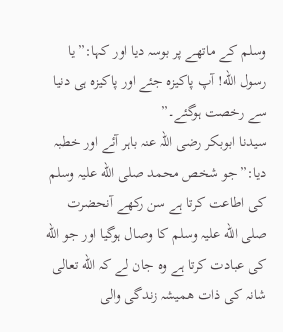وسلم کے ماتھے پر بوسہ دیا اور کہا:”یا رسول الله! آپ پاکیزہ جئے اور پاکیزہ ہی دنیا سے رخصت ہوگئے۔”
سیدنا ابوبکر رضی اللہ عنہ باہر آئے اور خطبہ دیا:”جو شخص محمد صلی الله علیہ وسلم کی اطاعت کرتا ہے سن رکھے آنحضرت صلی الله علیہ وسلم کا وصال ہوگیا اور جو الله کی عبادت کرتا ہے وہ جان لے کہ الله تعالی شانہ کی ذات ھمیشہ زندگی والی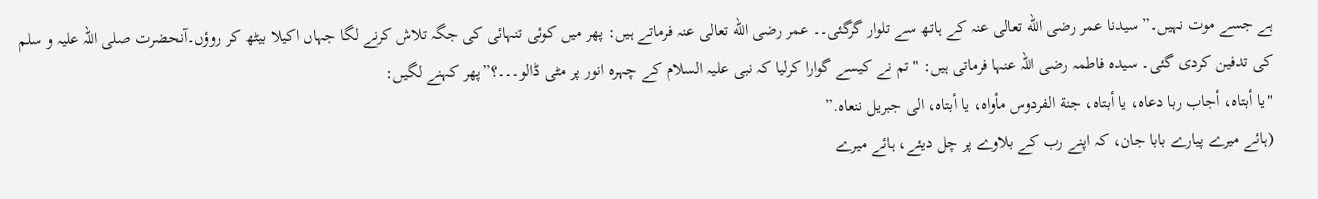ہے جسے موت نہیں۔” سیدنا عمر رضی الله تعالی عنہ کے ہاتھ سے تلوار گرگئی۔۔ عمر رضی الله تعالی عنہ فرماتے ہیں: پھر میں کوئی تنہائی کی جگہ تلاش کرنے لگا جہاں اکیلا بیٹھ کر روؤں۔آنحضرت صلی اللہ علیہ و سلم کی تدفین کردی گئی۔ سیدہ فاطمہ رضی اللہ عنہا فرماتی ہیں: "تم نے کیسے گوارا کرلیا کہ نبی علیہ السلام کے چہرہ انور پر مٹی ڈالو۔۔۔؟”پھر کہنے لگیں:
"يا أبتاه، أجاب ربا دعاه، يا أبتاه، جنة الفردوس مأواه، يا أبتاه، الى جبريل ننعاه.”
(ہائے میرے پیارے بابا جان، کہ اپنے رب کے بلاوے پر چل دیئے، ہائے میرے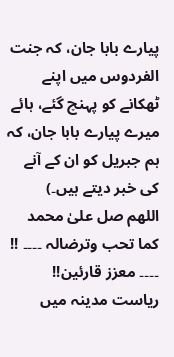پیارے بابا جان، کہ جنت الفردوس میں اپنے ٹھکانے کو پہنچ گئے، ہائے میرے پیارے بابا جان، کہ ہم جبریل کو ان کے آنے کی خبر دیتے ہیں۔)
اللھم صل علیٰ محمد کما تحب وترضالہ ۔۔۔۔ !! ۔۔۔۔ معزز قارئین!! ریاست مدینہ میں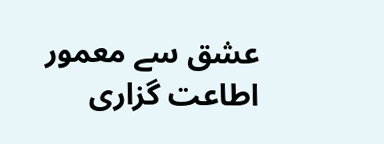عشق سے معمور اطاعت گزاری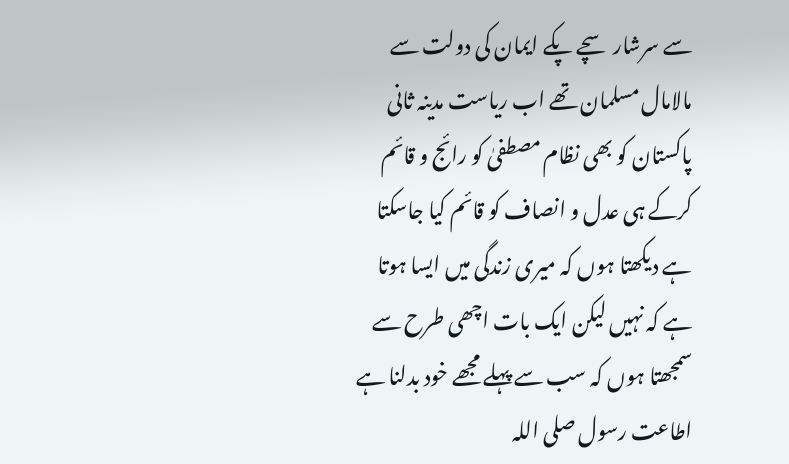سے سرشار سچے پکے ایمان کی دولت سے مالامال مسلمان تھے اب ریاست مدینہ ثانی پاکستان کو بھی نظام مصطفیٰ کو رائج و قائم کرکے ہی عدل و انصاف کو قائم کیا جاسکتا ہے دیکھتا ہوں کہ میری زندگی میں ایسا ہوتا ہے کہ نہیں لیکن ایک بات اچھی طرح سے سمجھتا ہوں کہ سب سے پہلے مجھے خود بدلنا ہے اطاعت رسول صلی اللہ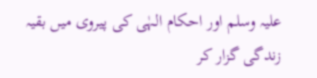علیہ وسلم اور احکام الہٰی کی پیروی میں بقیہ زندگی گزار کر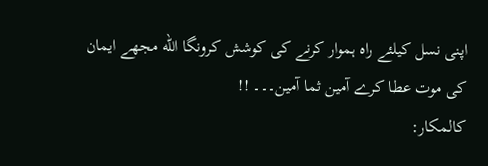اپنی نسل کیلئے راہ ہموار کرنے کی کوشش کرونگا الله مجھے ایمان کی موت عطا کرے آمین ثما آمین۔۔۔ !!
کالمکار: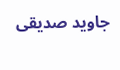جاوید صدیقی